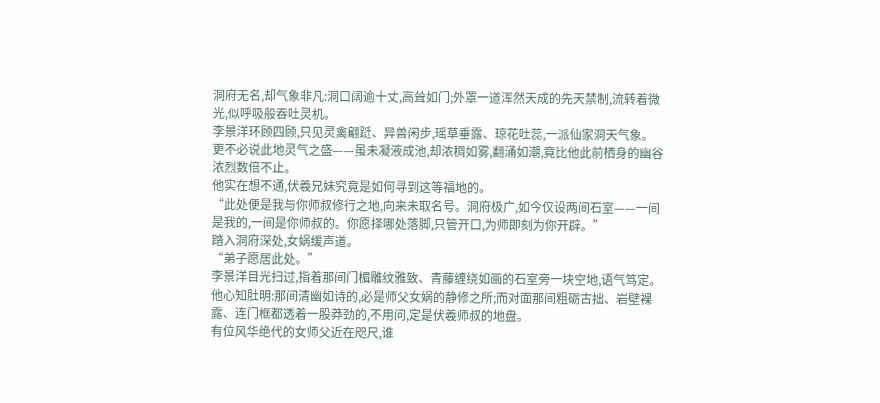洞府无名,却气象非凡:洞口阔逾十丈,高耸如门;外罩一道浑然天成的先天禁制,流转着微光,似呼吸般吞吐灵机。
李景洋环顾四顾,只见灵禽翩跹、异兽闲步,瑶草垂露、琼花吐蕊,一派仙家洞天气象。
更不必说此地灵气之盛——虽未凝液成池,却浓稠如雾,翻涌如潮,竟比他此前栖身的幽谷浓烈数倍不止。
他实在想不通,伏羲兄妹究竟是如何寻到这等福地的。
“此处便是我与你师叔修行之地,向来未取名号。洞府极广,如今仅设两间石室——一间是我的,一间是你师叔的。你愿择哪处落脚,只管开口,为师即刻为你开辟。”
踏入洞府深处,女娲缓声道。
“弟子愿居此处。”
李景洋目光扫过,指着那间门楣雕纹雅致、青藤缠绕如画的石室旁一块空地,语气笃定。
他心知肚明:那间清幽如诗的,必是师父女娲的静修之所;而对面那间粗砺古拙、岩壁裸露、连门框都透着一股莽劲的,不用问,定是伏羲师叔的地盘。
有位风华绝代的女师父近在咫尺,谁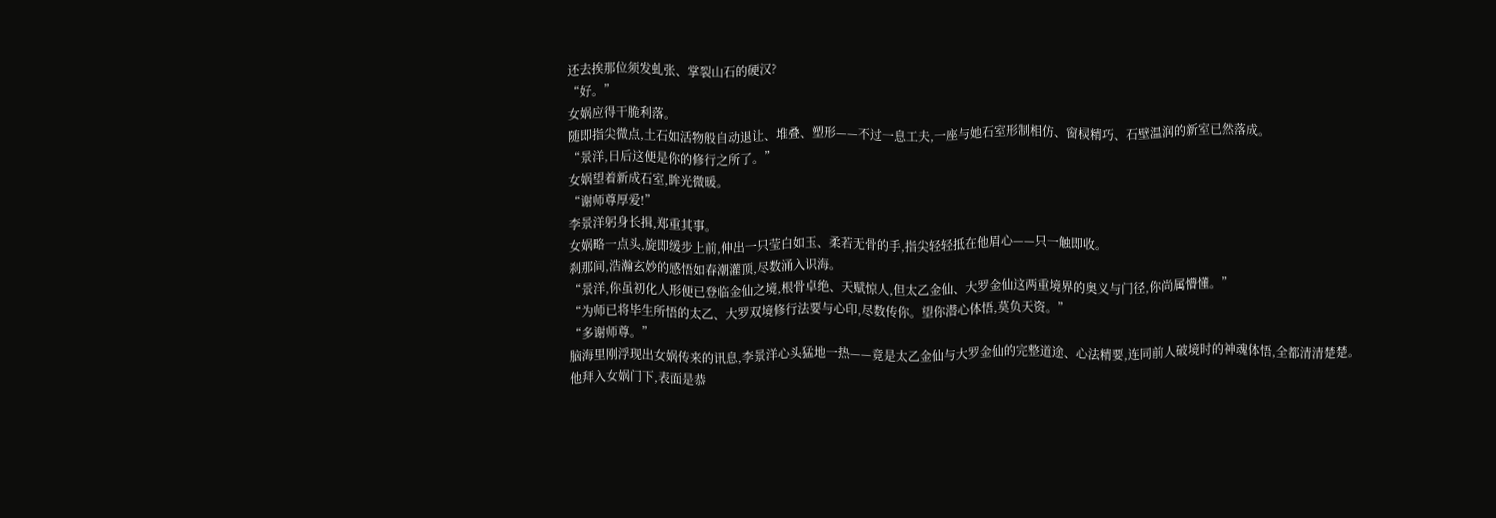还去挨那位须发虬张、掌裂山石的硬汉?
“好。”
女娲应得干脆利落。
随即指尖微点,土石如活物般自动退让、堆叠、塑形——不过一息工夫,一座与她石室形制相仿、窗棂精巧、石壁温润的新室已然落成。
“景洋,日后这便是你的修行之所了。”
女娲望着新成石室,眸光微暖。
“谢师尊厚爱!”
李景洋躬身长揖,郑重其事。
女娲略一点头,旋即缓步上前,伸出一只莹白如玉、柔若无骨的手,指尖轻轻抵在他眉心——只一触即收。
刹那间,浩瀚玄妙的感悟如春潮灌顶,尽数涌入识海。
“景洋,你虽初化人形便已登临金仙之境,根骨卓绝、天赋惊人,但太乙金仙、大罗金仙这两重境界的奥义与门径,你尚属懵懂。”
“为师已将毕生所悟的太乙、大罗双境修行法要与心印,尽数传你。望你潜心体悟,莫负天资。”
“多谢师尊。”
脑海里刚浮现出女娲传来的讯息,李景洋心头猛地一热——竟是太乙金仙与大罗金仙的完整道途、心法精要,连同前人破境时的神魂体悟,全都清清楚楚。
他拜入女娲门下,表面是恭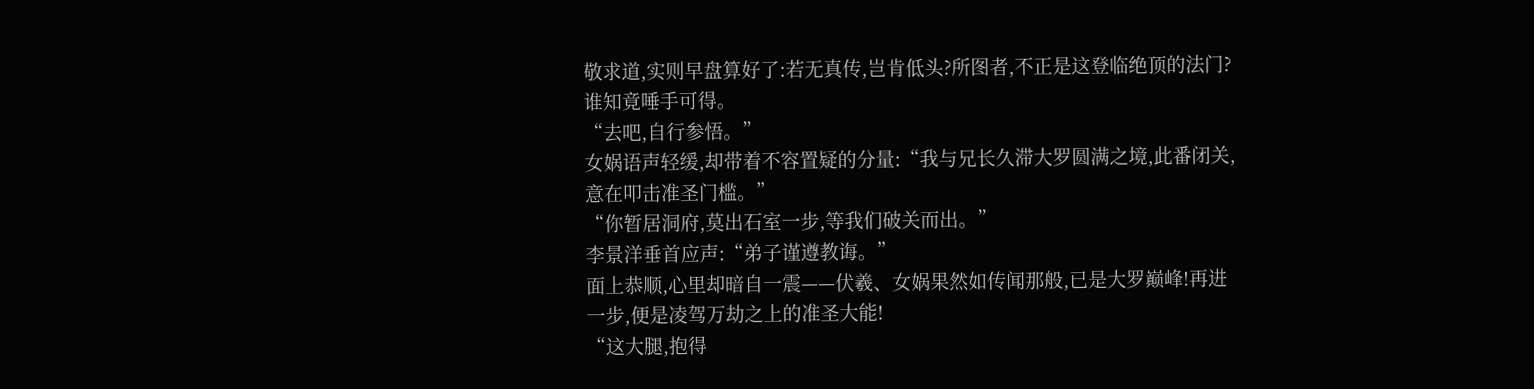敬求道,实则早盘算好了:若无真传,岂肯低头?所图者,不正是这登临绝顶的法门?
谁知竟唾手可得。
“去吧,自行参悟。”
女娲语声轻缓,却带着不容置疑的分量:“我与兄长久滞大罗圆满之境,此番闭关,意在叩击准圣门槛。”
“你暂居洞府,莫出石室一步,等我们破关而出。”
李景洋垂首应声:“弟子谨遵教诲。”
面上恭顺,心里却暗自一震——伏羲、女娲果然如传闻那般,已是大罗巅峰!再进一步,便是凌驾万劫之上的准圣大能!
“这大腿,抱得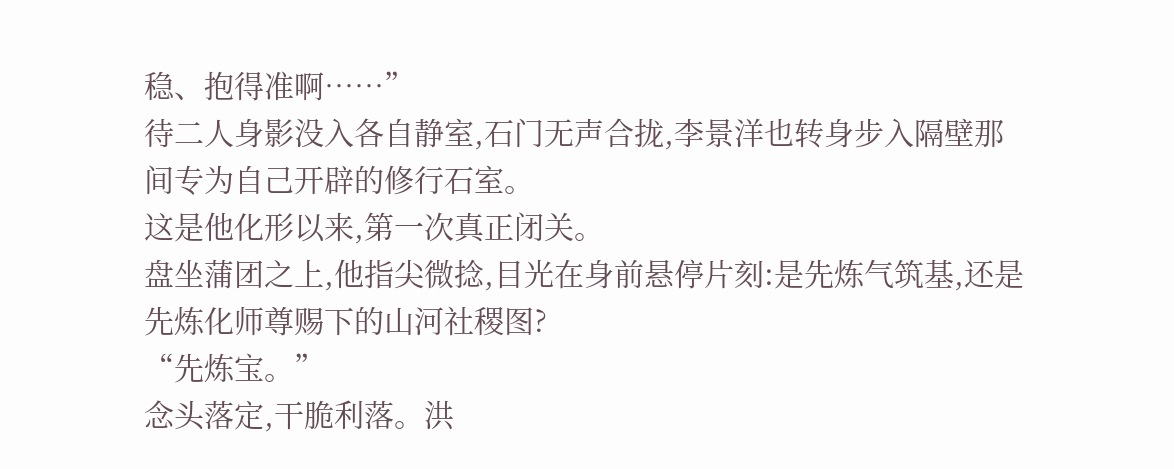稳、抱得准啊……”
待二人身影没入各自静室,石门无声合拢,李景洋也转身步入隔壁那间专为自己开辟的修行石室。
这是他化形以来,第一次真正闭关。
盘坐蒲团之上,他指尖微捻,目光在身前悬停片刻:是先炼气筑基,还是先炼化师尊赐下的山河社稷图?
“先炼宝。”
念头落定,干脆利落。洪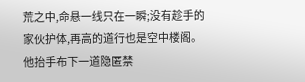荒之中,命悬一线只在一瞬;没有趁手的家伙护体,再高的道行也是空中楼阁。
他抬手布下一道隐匿禁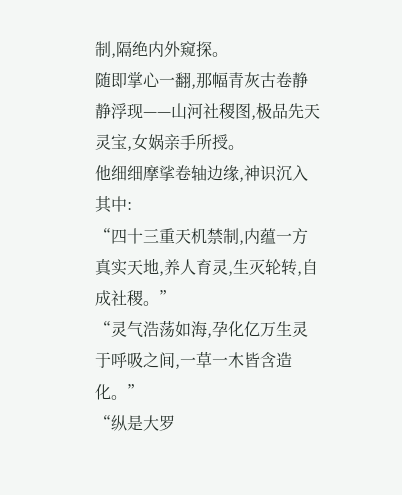制,隔绝内外窥探。
随即掌心一翻,那幅青灰古卷静静浮现——山河社稷图,极品先天灵宝,女娲亲手所授。
他细细摩挲卷轴边缘,神识沉入其中:
“四十三重天机禁制,内蕴一方真实天地,养人育灵,生灭轮转,自成社稷。”
“灵气浩荡如海,孕化亿万生灵于呼吸之间,一草一木皆含造化。”
“纵是大罗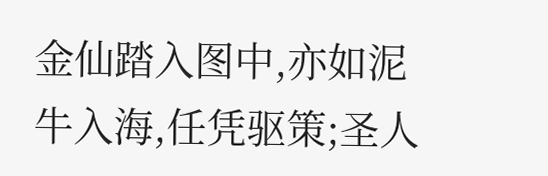金仙踏入图中,亦如泥牛入海,任凭驱策;圣人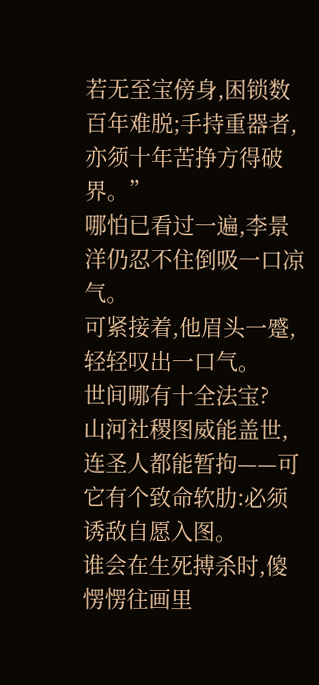若无至宝傍身,困锁数百年难脱;手持重器者,亦须十年苦挣方得破界。”
哪怕已看过一遍,李景洋仍忍不住倒吸一口凉气。
可紧接着,他眉头一蹙,轻轻叹出一口气。
世间哪有十全法宝?
山河社稷图威能盖世,连圣人都能暂拘——可它有个致命软肋:必须诱敌自愿入图。
谁会在生死搏杀时,傻愣愣往画里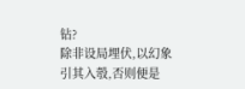钻?
除非设局埋伏,以幻象引其入彀,否则便是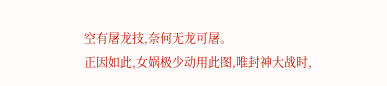空有屠龙技,奈何无龙可屠。
正因如此,女娲极少动用此图,唯封神大战时,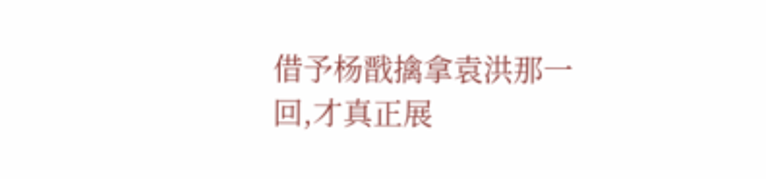借予杨戬擒拿袁洪那一回,才真正展